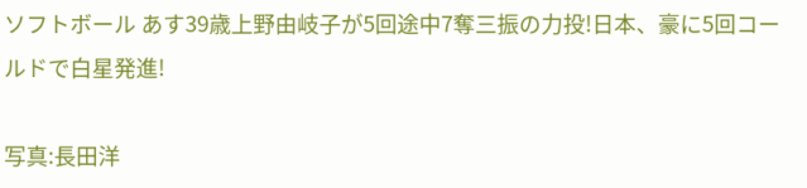ソフトボール あす39歳上野由岐子が5回途中7奪三振の力投!日本、豪に5回コールドで白星発進!

写真:長田洋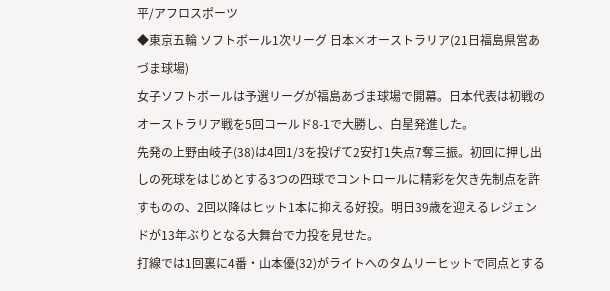平/アフロスポーツ
◆東京五輪 ソフトボール1次リーグ 日本×オーストラリア(21日福島県営あづま球場)
女子ソフトボールは予選リーグが福島あづま球場で開幕。日本代表は初戦のオーストラリア戦を5回コールド8-1で大勝し、白星発進した。
先発の上野由岐子(38)は4回1/3を投げて2安打1失点7奪三振。初回に押し出しの死球をはじめとする3つの四球でコントロールに精彩を欠き先制点を許すものの、2回以降はヒット1本に抑える好投。明日39歳を迎えるレジェンドが13年ぶりとなる大舞台で力投を見せた。
打線では1回裏に4番・山本優(32)がライトへのタムリーヒットで同点とする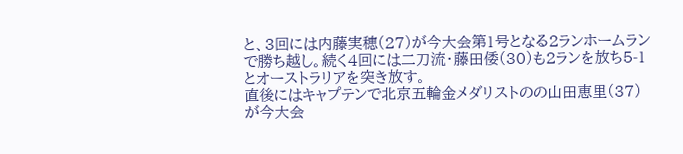と、3回には内藤実穂(27)が今大会第1号となる2ランホームランで勝ち越し。続く4回には二刀流・藤田倭(30)も2ランを放ち5-1とオーストラリアを突き放す。
直後にはキャプテンで北京五輪金メダリストのの山田恵里(37)が今大会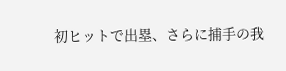初ヒットで出塁、さらに捕手の我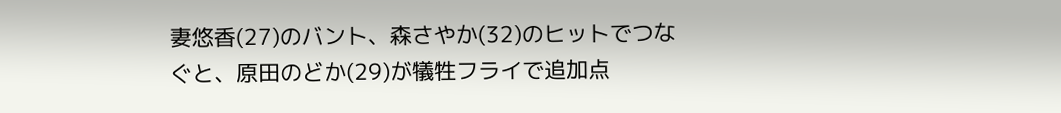妻悠香(27)のバント、森さやか(32)のヒットでつなぐと、原田のどか(29)が犠牲フライで追加点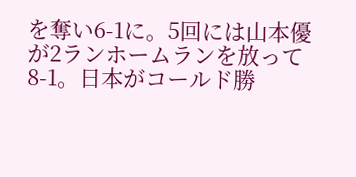を奪い6-1に。5回には山本優が2ランホームランを放って8-1。日本がコールド勝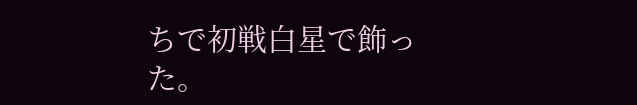ちで初戦白星で飾った。